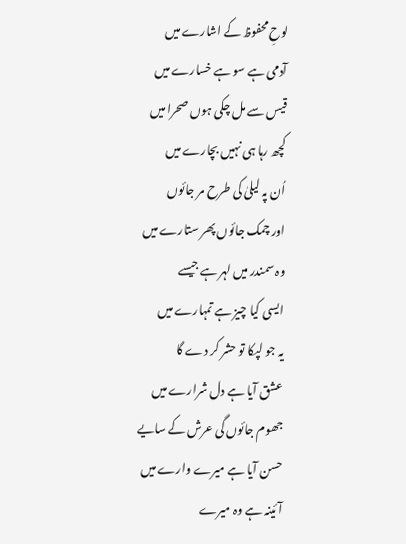لوحِ محفوظ کے اشارے میں
آدمی ہے سو ہے خسارے میں
قیس سے مل چکی ہوں صحرا میں
کچھ رہا ہی نہیں بچارے میں
اُن پہ لیلیٰ کی طرح مر جائوں
اور چمک جائوں پھر ستارے میں
وہ سمندر میں لہر ہے جیسے
ایسی کیا چیز ہے تمہارے میں
یہ جو لپکا تو حشر کر دے گا
عشق آیا ہے دل شرارے میں
جھوم جائوں گی عرش کے سایے
حسن آیا ہے میرے وارے میں
آئینہ ہے وہ میرے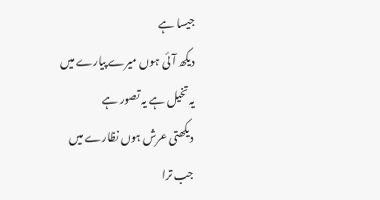جیسا ہے
دیکھ آئی ہوں میرے پیارے میں
یہ تخیل ہے یہ تصور ہے
دیکھتی عرش ہوں نظارے میں
جب ترا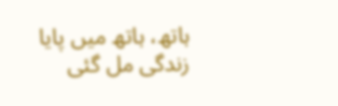ہاتھ، ہاتھ میں پایا
زندگی مل گئی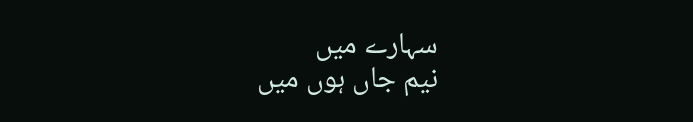سہارے میں
نیم جاں ہوں میں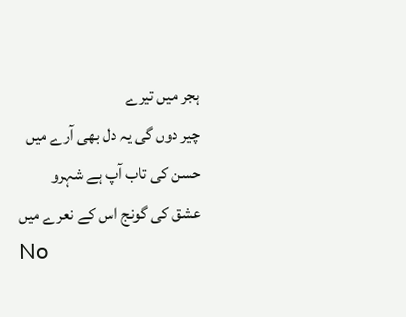ہجر میں تیرے
چیر دوں گی یہ دل بھی آرے میں
حسن کی تاب آپ ہے شہرو
عشق کی گونج اس کے نعرے میں
No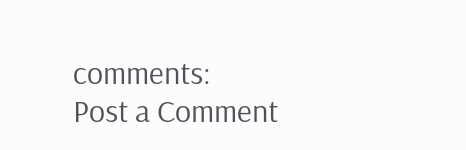comments:
Post a Comment